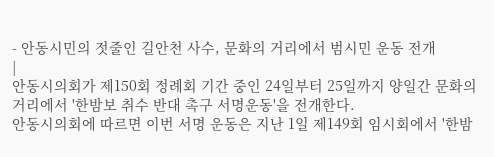- 안동시민의 젓줄인 길안천 사수, 문화의 거리에서 범시민 운동 전개
|
안동시의회가 제150회 정례회 기간 중인 24일부터 25일까지 양일간 문화의 거리에서 '한밤보 취수 반대 촉구 서명운동'을 전개한다.
안동시의회에 따르면 이번 서명 운동은 지난 1일 제149회 임시회에서 '한밤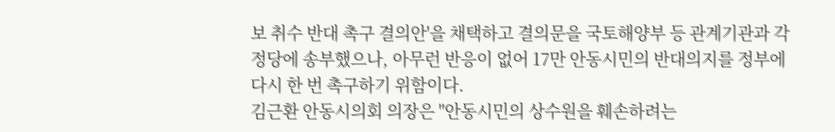보 취수 반대 촉구 결의안'을 채택하고 결의문을 국토해양부 등 관계기관과 각 정당에 송부했으나, 아무런 반응이 없어 17만 안동시민의 반대의지를 정부에 다시 한 번 촉구하기 위함이다.
김근환 안동시의회 의장은 "안동시민의 상수원을 훼손하려는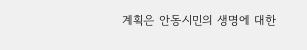계획은 안동시민의 생명에 대한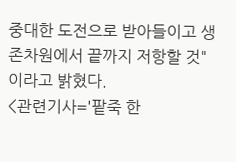중대한 도전으로 받아들이고 생존차원에서 끝까지 저항할 것"이라고 밝혔다.
<관련기사='팥죽 한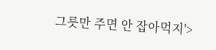그릇만 주면 안 잡아먹지'>